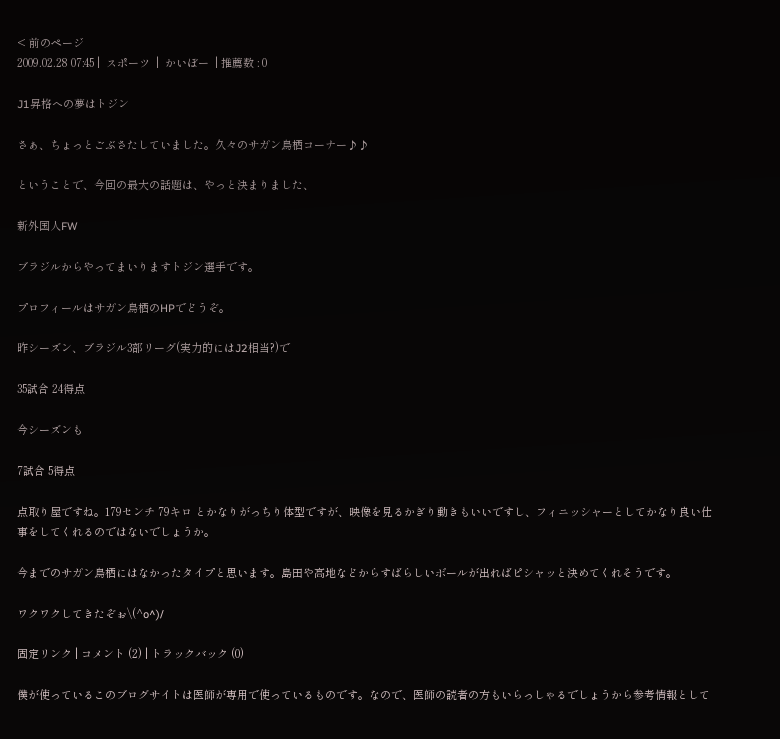< 前のページ
2009.02.28 07:45 |  スポーツ  |  かいぼー  | 推薦数 : 0

J1昇格への夢はトジン

さぁ、ちょっとごぶさたしていました。久々のサガン鳥栖コーナー♪♪

ということで、今回の最大の話題は、やっと決まりました、

新外国人FW

ブラジルからやってまいりますトジン選手です。

プロフィールはサガン鳥栖のHPでどうぞ。

昨シーズン、ブラジル3部リーグ(実力的にはJ2相当?)で

35試合 24得点

今シーズンも

7試合 5得点

点取り屋ですね。179センチ 79キロ とかなりがっちり体型ですが、映像を見るかぎり動きもいいですし、フィニッシャーとしてかなり良い仕事をしてくれるのではないでしょうか。

今までのサガン鳥栖にはなかったタイプと思います。島田や高地などからすばらしいボールが出ればピシャッと決めてくれそうです。

ワクワクしてきたぞぉ\(^o^)/

固定リンク | コメント (2) | トラックバック (0)

僕が使っているこのブログサイトは医師が専用で使っているものです。なので、医師の読者の方もいらっしゃるでしょうから参考情報として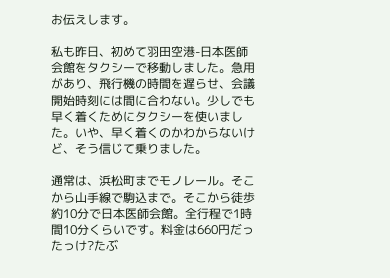お伝えします。

私も昨日、初めて羽田空港-日本医師会館をタクシーで移動しました。急用があり、飛行機の時間を遅らせ、会議開始時刻には間に合わない。少しでも早く着くためにタクシーを使いました。いや、早く着くのかわからないけど、そう信じて乗りました。

通常は、浜松町までモノレール。そこから山手線で駒込まで。そこから徒歩約10分で日本医師会館。全行程で1時間10分くらいです。料金は660円だったっけ?たぶ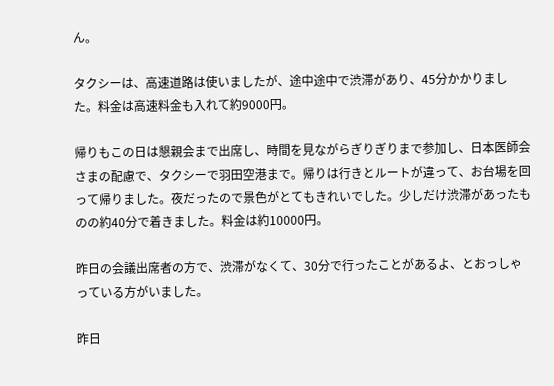ん。

タクシーは、高速道路は使いましたが、途中途中で渋滞があり、45分かかりました。料金は高速料金も入れて約9000円。

帰りもこの日は懇親会まで出席し、時間を見ながらぎりぎりまで参加し、日本医師会さまの配慮で、タクシーで羽田空港まで。帰りは行きとルートが違って、お台場を回って帰りました。夜だったので景色がとてもきれいでした。少しだけ渋滞があったものの約40分で着きました。料金は約10000円。

昨日の会議出席者の方で、渋滞がなくて、30分で行ったことがあるよ、とおっしゃっている方がいました。

昨日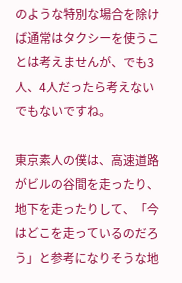のような特別な場合を除けば通常はタクシーを使うことは考えませんが、でも3人、4人だったら考えないでもないですね。

東京素人の僕は、高速道路がビルの谷間を走ったり、地下を走ったりして、「今はどこを走っているのだろう」と参考になりそうな地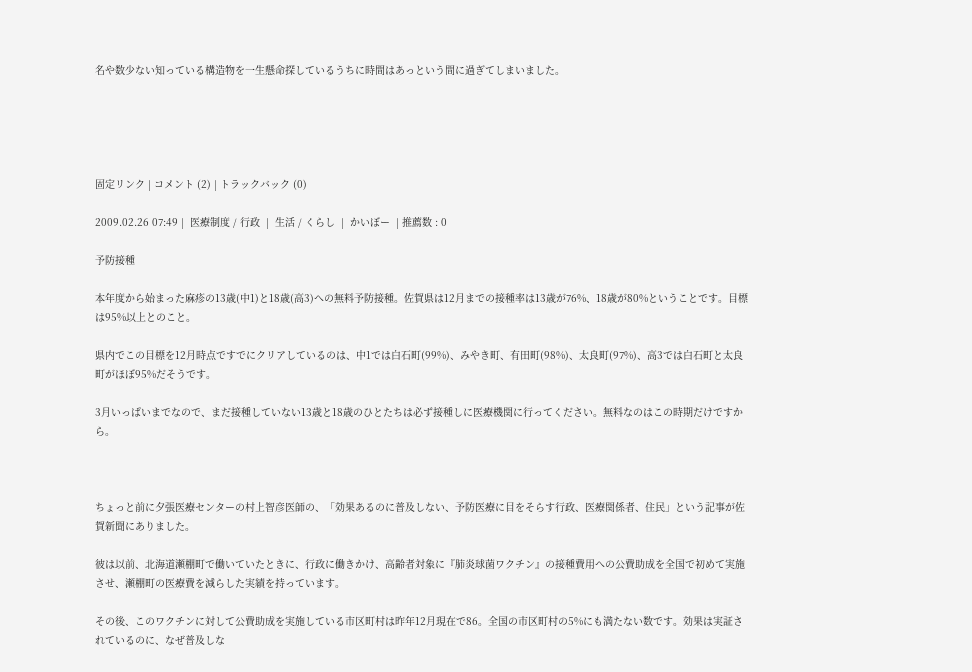名や数少ない知っている構造物を一生懸命探しているうちに時間はあっという間に過ぎてしまいました。





固定リンク | コメント (2) | トラックバック (0)

2009.02.26 07:49 |  医療制度 / 行政  |  生活 / くらし  |  かいぼー  | 推薦数 : 0

予防接種

本年度から始まった麻疹の13歳(中1)と18歳(高3)への無料予防接種。佐賀県は12月までの接種率は13歳が76%、18歳が80%ということです。目標は95%以上とのこと。

県内でこの目標を12月時点ですでにクリアしているのは、中1では白石町(99%)、みやき町、有田町(98%)、太良町(97%)、高3では白石町と太良町がほぼ95%だそうです。

3月いっぱいまでなので、まだ接種していない13歳と18歳のひとたちは必ず接種しに医療機関に行ってください。無料なのはこの時期だけですから。



ちょっと前に夕張医療センターの村上智彦医師の、「効果あるのに普及しない、予防医療に目をそらす行政、医療関係者、住民」という記事が佐賀新聞にありました。

彼は以前、北海道瀬棚町で働いていたときに、行政に働きかけ、高齢者対象に『肺炎球菌ワクチン』の接種費用への公費助成を全国で初めて実施させ、瀬棚町の医療費を減らした実績を持っています。

その後、このワクチンに対して公費助成を実施している市区町村は昨年12月現在で86。全国の市区町村の5%にも満たない数です。効果は実証されているのに、なぜ普及しな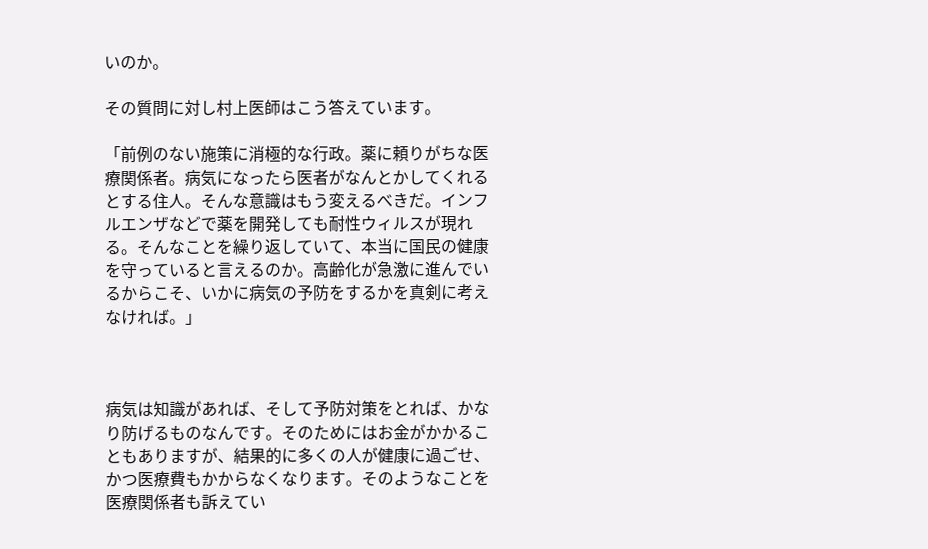いのか。

その質問に対し村上医師はこう答えています。

「前例のない施策に消極的な行政。薬に頼りがちな医療関係者。病気になったら医者がなんとかしてくれるとする住人。そんな意識はもう変えるべきだ。インフルエンザなどで薬を開発しても耐性ウィルスが現れる。そんなことを繰り返していて、本当に国民の健康を守っていると言えるのか。高齢化が急激に進んでいるからこそ、いかに病気の予防をするかを真剣に考えなければ。」



病気は知識があれば、そして予防対策をとれば、かなり防げるものなんです。そのためにはお金がかかることもありますが、結果的に多くの人が健康に過ごせ、かつ医療費もかからなくなります。そのようなことを医療関係者も訴えてい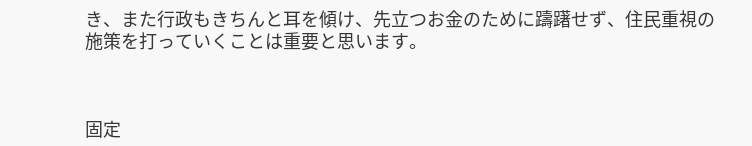き、また行政もきちんと耳を傾け、先立つお金のために躊躇せず、住民重視の施策を打っていくことは重要と思います。



固定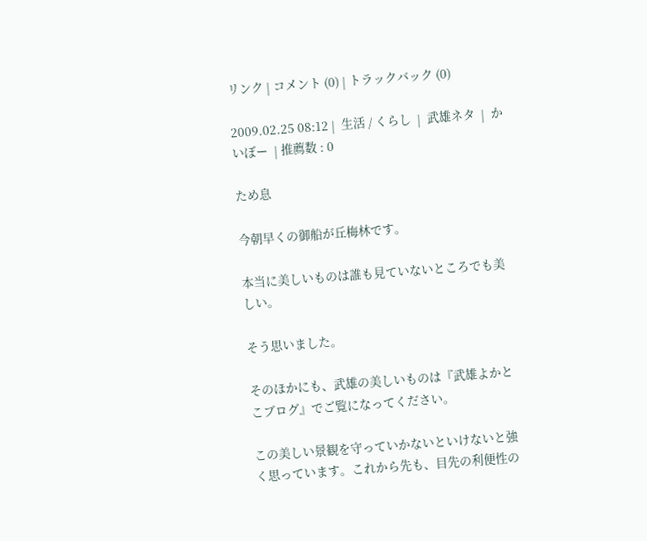リンク | コメント (0) | トラックバック (0)

2009.02.25 08:12 |  生活 / くらし  |  武雄ネタ  |  かいぼー  | 推薦数 : 0

ため息

今朝早くの御船が丘梅林です。

本当に美しいものは誰も見ていないところでも美しい。

そう思いました。

そのほかにも、武雄の美しいものは『武雄よかとこブログ』でご覧になってください。

この美しい景観を守っていかないといけないと強く思っています。これから先も、目先の利便性の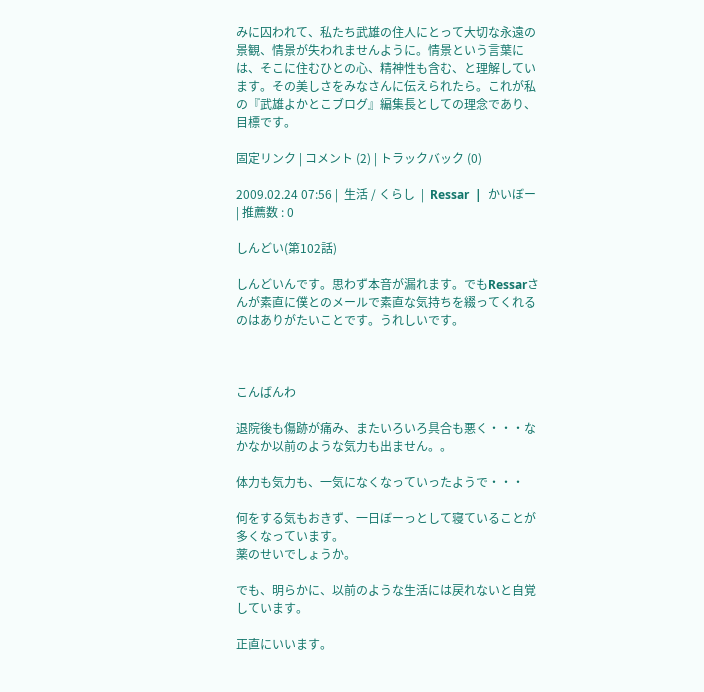みに囚われて、私たち武雄の住人にとって大切な永遠の景観、情景が失われませんように。情景という言葉には、そこに住むひとの心、精神性も含む、と理解しています。その美しさをみなさんに伝えられたら。これが私の『武雄よかとこブログ』編集長としての理念であり、目標です。

固定リンク | コメント (2) | トラックバック (0)

2009.02.24 07:56 |  生活 / くらし  |  Ressar  |  かいぼー  | 推薦数 : 0

しんどい(第102話)

しんどいんです。思わず本音が漏れます。でもRessarさんが素直に僕とのメールで素直な気持ちを綴ってくれるのはありがたいことです。うれしいです。



こんばんわ

退院後も傷跡が痛み、またいろいろ具合も悪く・・・なかなか以前のような気力も出ません。。

体力も気力も、一気になくなっていったようで・・・

何をする気もおきず、一日ぼーっとして寝ていることが多くなっています。
薬のせいでしょうか。

でも、明らかに、以前のような生活には戻れないと自覚しています。

正直にいいます。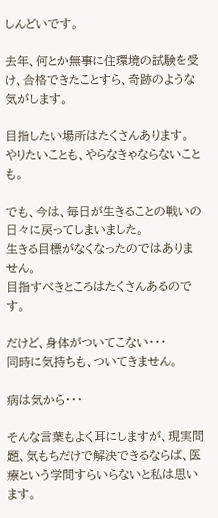しんどいです。

去年、何とか無事に住環境の試験を受け、合格できたことすら、奇跡のような気がします。

目指したい場所はたくさんあります。
やりたいことも、やらなきゃならないことも。

でも、今は、毎日が生きることの戦いの日々に戻ってしまいました。
生きる目標がなくなったのではありません。
目指すべきところはたくさんあるのです。

だけど、身体がついてこない・・・
同時に気持ちも、ついてきません。

病は気から・・・

そんな言葉もよく耳にしますが、現実問題、気もちだけで解決できるならば、医療という学問すらいらないと私は思います。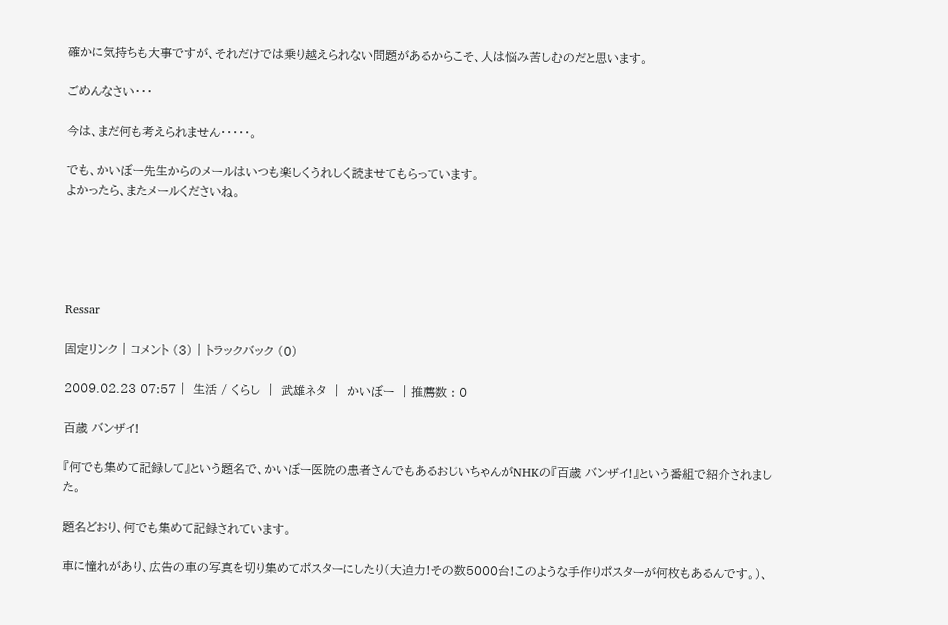確かに気持ちも大事ですが、それだけでは乗り越えられない問題があるからこそ、人は悩み苦しむのだと思います。

ごめんなさい・・・

今は、まだ何も考えられません・・・・・。

でも、かいぼー先生からのメールはいつも楽しくうれしく読ませてもらっています。
よかったら、またメールくださいね。





Ressar

固定リンク | コメント (3) | トラックバック (0)

2009.02.23 07:57 |  生活 / くらし  |  武雄ネタ  |  かいぼー  | 推薦数 : 0

百歳 バンザイ!

『何でも集めて記録して』という題名で、かいぼー医院の患者さんでもあるおじいちゃんがNHKの『百歳 バンザイ!』という番組で紹介されました。

題名どおり、何でも集めて記録されています。

車に憧れがあり、広告の車の写真を切り集めてポスターにしたり(大迫力!その数5000台!このような手作りポスターが何枚もあるんです。)、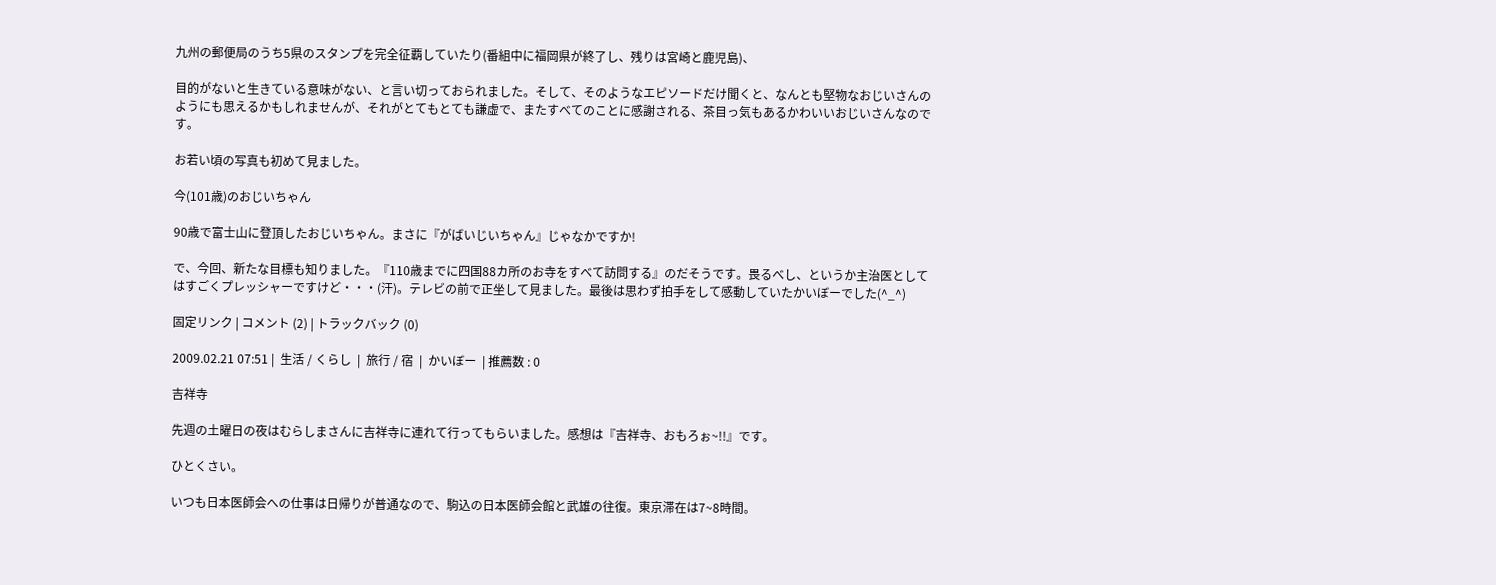九州の郵便局のうち5県のスタンプを完全征覇していたり(番組中に福岡県が終了し、残りは宮崎と鹿児島)、

目的がないと生きている意味がない、と言い切っておられました。そして、そのようなエピソードだけ聞くと、なんとも堅物なおじいさんのようにも思えるかもしれませんが、それがとてもとても謙虚で、またすべてのことに感謝される、茶目っ気もあるかわいいおじいさんなのです。

お若い頃の写真も初めて見ました。

今(101歳)のおじいちゃん

90歳で富士山に登頂したおじいちゃん。まさに『がばいじいちゃん』じゃなかですか!

で、今回、新たな目標も知りました。『110歳までに四国88カ所のお寺をすべて訪問する』のだそうです。畏るべし、というか主治医としてはすごくプレッシャーですけど・・・(汗)。テレビの前で正坐して見ました。最後は思わず拍手をして感動していたかいぼーでした(^_^)

固定リンク | コメント (2) | トラックバック (0)

2009.02.21 07:51 |  生活 / くらし  |  旅行 / 宿  |  かいぼー  | 推薦数 : 0

吉祥寺

先週の土曜日の夜はむらしまさんに吉祥寺に連れて行ってもらいました。感想は『吉祥寺、おもろぉ~!!』です。

ひとくさい。

いつも日本医師会への仕事は日帰りが普通なので、駒込の日本医師会館と武雄の往復。東京滞在は7~8時間。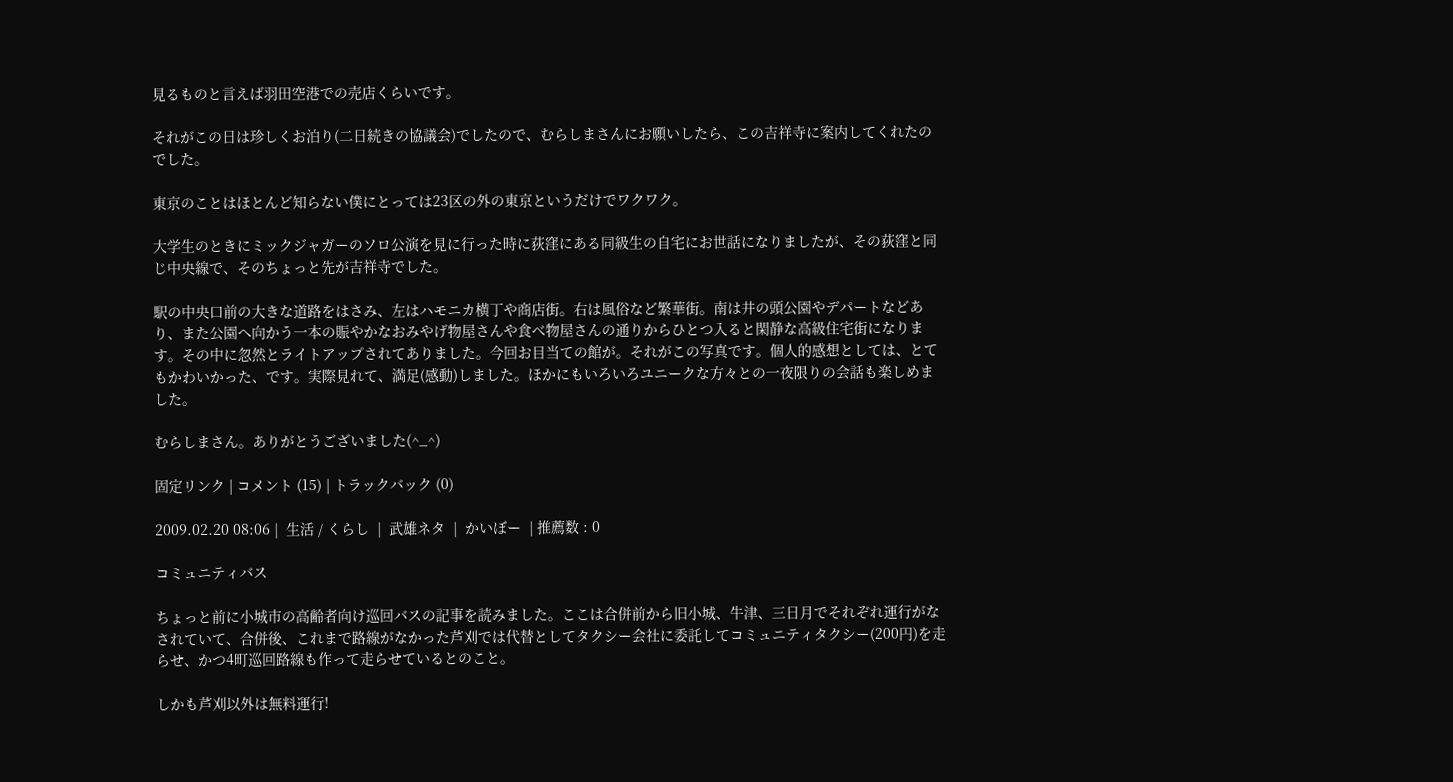見るものと言えば羽田空港での売店くらいです。

それがこの日は珍しくお泊り(二日続きの協議会)でしたので、むらしまさんにお願いしたら、この吉祥寺に案内してくれたのでした。

東京のことはほとんど知らない僕にとっては23区の外の東京というだけでワクワク。

大学生のときにミックジャガーのソロ公演を見に行った時に荻窪にある同級生の自宅にお世話になりましたが、その荻窪と同じ中央線で、そのちょっと先が吉祥寺でした。

駅の中央口前の大きな道路をはさみ、左はハモニカ横丁や商店街。右は風俗など繁華街。南は井の頭公園やデパートなどあり、また公園へ向かう一本の賑やかなおみやげ物屋さんや食べ物屋さんの通りからひとつ入ると閑静な高級住宅街になります。その中に忽然とライトアップされてありました。今回お目当ての館が。それがこの写真です。個人的感想としては、とてもかわいかった、です。実際見れて、満足(感動)しました。ほかにもいろいろユニークな方々との一夜限りの会話も楽しめました。

むらしまさん。ありがとうございました(^_^)

固定リンク | コメント (15) | トラックバック (0)

2009.02.20 08:06 |  生活 / くらし  |  武雄ネタ  |  かいぼー  | 推薦数 : 0

コミュニティバス

ちょっと前に小城市の高齢者向け巡回バスの記事を読みました。ここは合併前から旧小城、牛津、三日月でそれぞれ運行がなされていて、合併後、これまで路線がなかった芦刈では代替としてタクシー会社に委託してコミュニティタクシー(200円)を走らせ、かつ4町巡回路線も作って走らせているとのこと。

しかも芦刈以外は無料運行!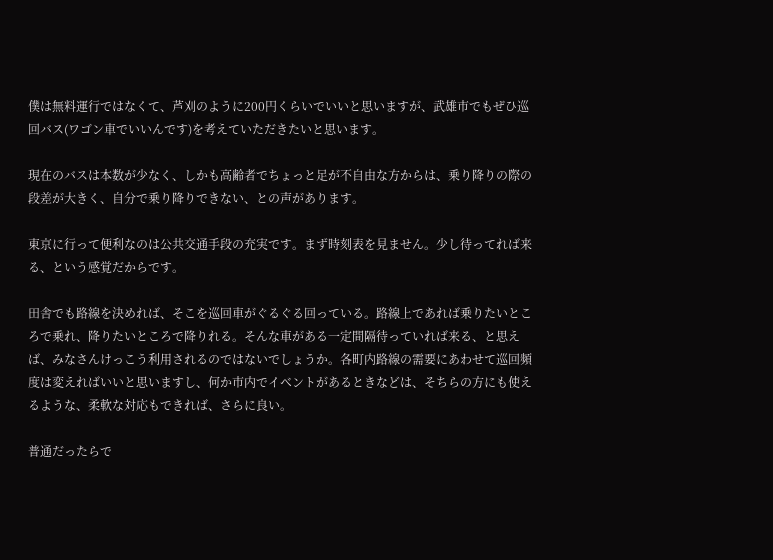僕は無料運行ではなくて、芦刈のように200円くらいでいいと思いますが、武雄市でもぜひ巡回バス(ワゴン車でいいんです)を考えていただきたいと思います。

現在のバスは本数が少なく、しかも高齢者でちょっと足が不自由な方からは、乗り降りの際の段差が大きく、自分で乗り降りできない、との声があります。

東京に行って便利なのは公共交通手段の充実です。まず時刻表を見ません。少し待ってれば来る、という感覚だからです。

田舎でも路線を決めれば、そこを巡回車がぐるぐる回っている。路線上であれば乗りたいところで乗れ、降りたいところで降りれる。そんな車がある一定間隔待っていれば来る、と思えば、みなさんけっこう利用されるのではないでしょうか。各町内路線の需要にあわせて巡回頻度は変えればいいと思いますし、何か市内でイベントがあるときなどは、そちらの方にも使えるような、柔軟な対応もできれば、さらに良い。

普通だったらで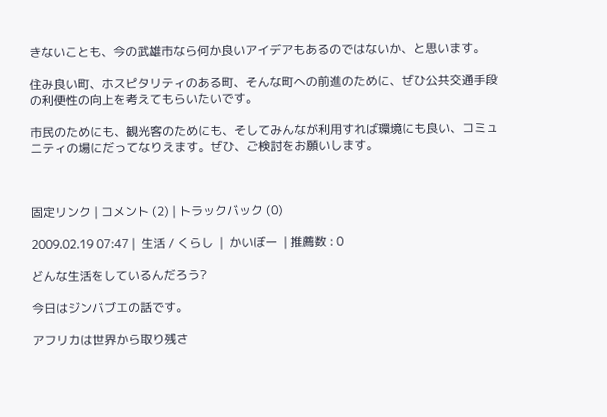きないことも、今の武雄市なら何か良いアイデアもあるのではないか、と思います。

住み良い町、ホスピタリティのある町、そんな町への前進のために、ぜひ公共交通手段の利便性の向上を考えてもらいたいです。

市民のためにも、観光客のためにも、そしてみんなが利用すれば環境にも良い、コミュニティの場にだってなりえます。ぜひ、ご検討をお願いします。



固定リンク | コメント (2) | トラックバック (0)

2009.02.19 07:47 |  生活 / くらし  |  かいぼー  | 推薦数 : 0

どんな生活をしているんだろう?

今日はジンバブエの話です。

アフリカは世界から取り残さ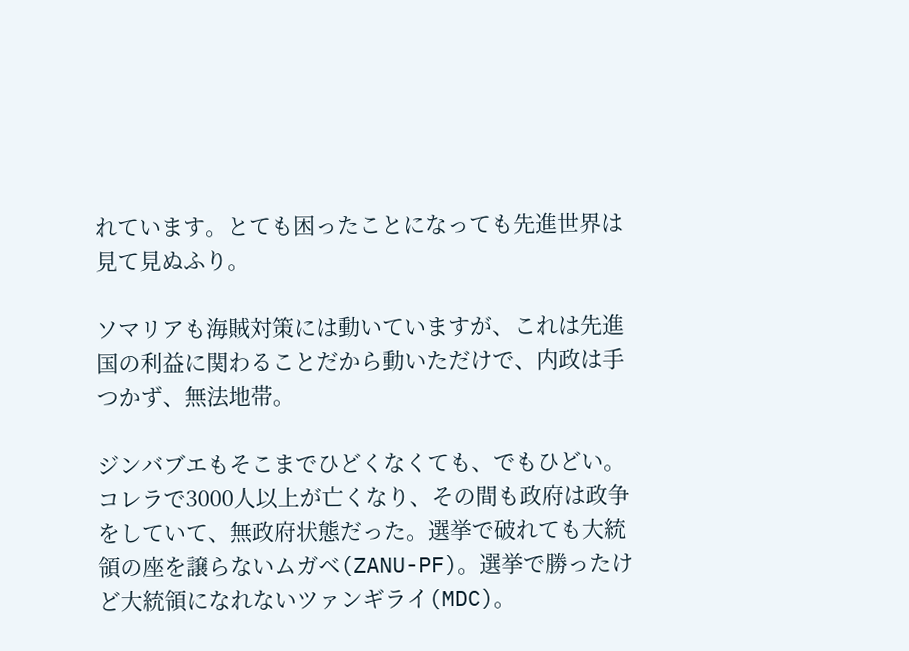れています。とても困ったことになっても先進世界は見て見ぬふり。

ソマリアも海賊対策には動いていますが、これは先進国の利益に関わることだから動いただけで、内政は手つかず、無法地帯。

ジンバブエもそこまでひどくなくても、でもひどい。コレラで3000人以上が亡くなり、その間も政府は政争をしていて、無政府状態だった。選挙で破れても大統領の座を譲らないムガベ(ZANU-PF)。選挙で勝ったけど大統領になれないツァンギライ(MDC)。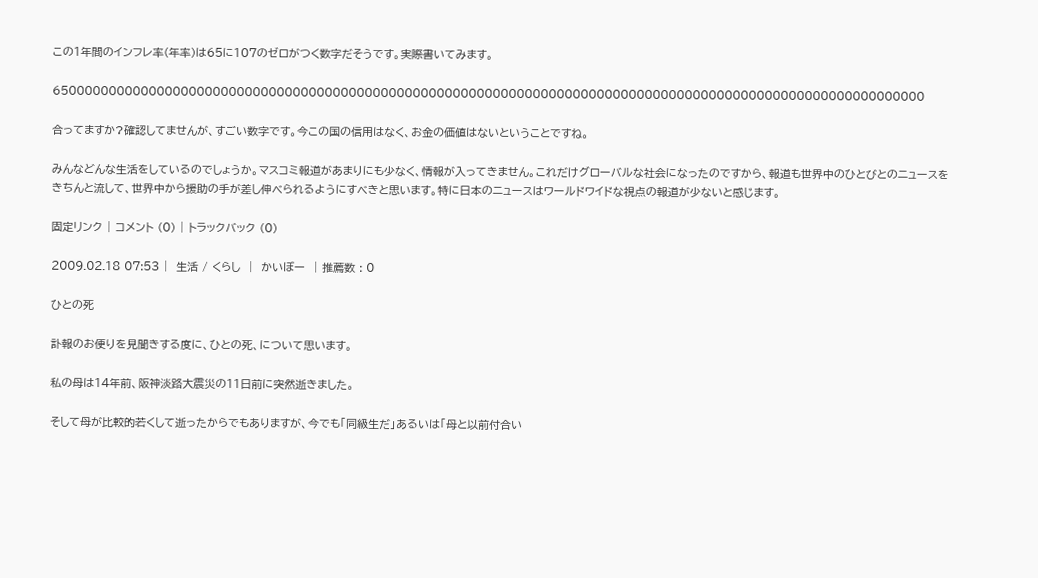この1年間のインフレ率(年率)は65に107のゼロがつく数字だそうです。実際書いてみます。

6500000000000000000000000000000000000000000000000000000000000000000000000000000000000000000000000000000000000

合ってますか?確認してませんが、すごい数字です。今この国の信用はなく、お金の価値はないということですね。

みんなどんな生活をしているのでしょうか。マスコミ報道があまりにも少なく、情報が入ってきません。これだけグローバルな社会になったのですから、報道も世界中のひとびとのニュースをきちんと流して、世界中から援助の手が差し伸べられるようにすべきと思います。特に日本のニュースはワールドワイドな視点の報道が少ないと感じます。

固定リンク | コメント (0) | トラックバック (0)

2009.02.18 07:53 |  生活 / くらし  |  かいぼー  | 推薦数 : 0

ひとの死

訃報のお便りを見聞きする度に、ひとの死、について思います。

私の母は14年前、阪神淡路大震災の11日前に突然逝きました。

そして母が比較的若くして逝ったからでもありますが、今でも「同級生だ」あるいは「母と以前付合い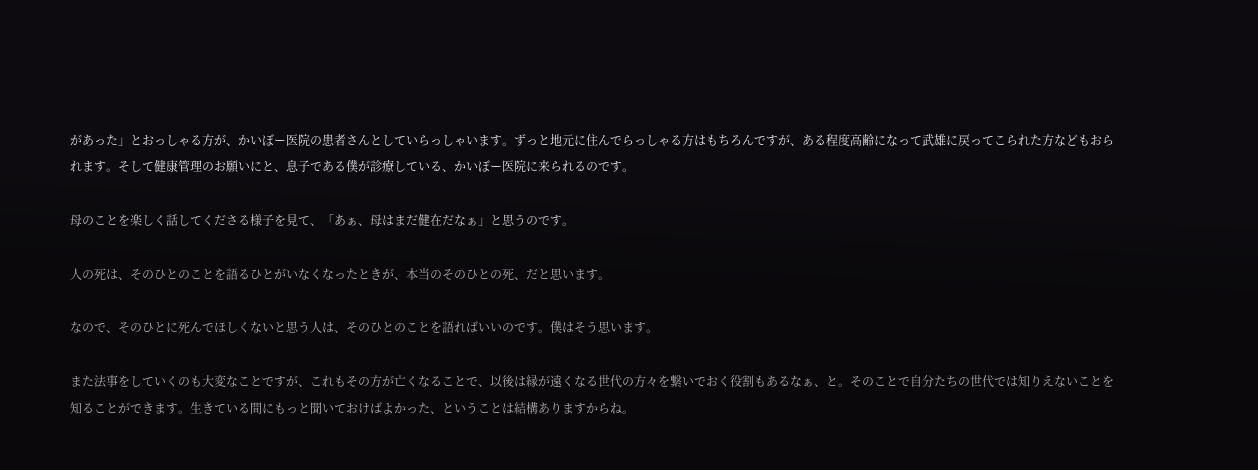があった」とおっしゃる方が、かいぼー医院の患者さんとしていらっしゃいます。ずっと地元に住んでらっしゃる方はもちろんですが、ある程度高齢になって武雄に戻ってこられた方などもおられます。そして健康管理のお願いにと、息子である僕が診療している、かいぼー医院に来られるのです。

母のことを楽しく話してくださる様子を見て、「あぁ、母はまだ健在だなぁ」と思うのです。

人の死は、そのひとのことを語るひとがいなくなったときが、本当のそのひとの死、だと思います。

なので、そのひとに死んでほしくないと思う人は、そのひとのことを語ればいいのです。僕はそう思います。

また法事をしていくのも大変なことですが、これもその方が亡くなることで、以後は縁が遠くなる世代の方々を繋いでおく役割もあるなぁ、と。そのことで自分たちの世代では知りえないことを知ることができます。生きている間にもっと聞いておけばよかった、ということは結構ありますからね。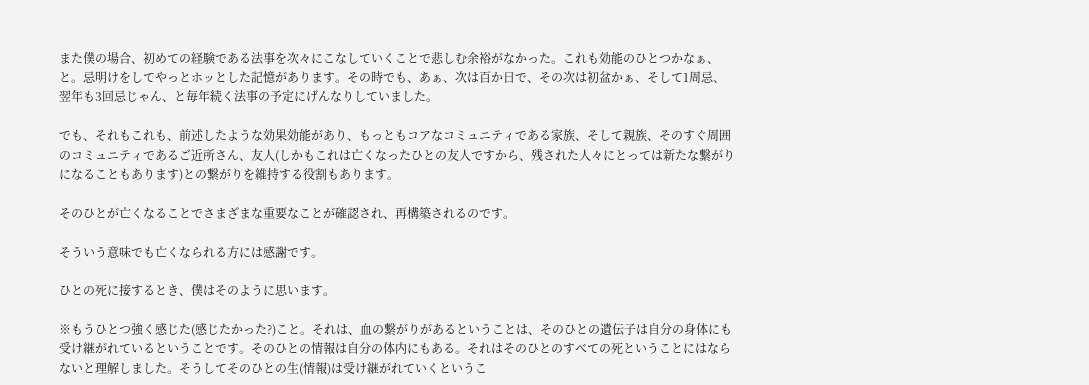また僕の場合、初めての経験である法事を次々にこなしていくことで悲しむ余裕がなかった。これも効能のひとつかなぁ、と。忌明けをしてやっとホッとした記憶があります。その時でも、あぁ、次は百か日で、その次は初盆かぁ、そして1周忌、翌年も3回忌じゃん、と毎年続く法事の予定にげんなりしていました。

でも、それもこれも、前述したような効果効能があり、もっともコアなコミュニティである家族、そして親族、そのすぐ周囲のコミュニティであるご近所さん、友人(しかもこれは亡くなったひとの友人ですから、残された人々にとっては新たな繋がりになることもあります)との繋がりを維持する役割もあります。

そのひとが亡くなることでさまざまな重要なことが確認され、再構築されるのです。

そういう意味でも亡くなられる方には感謝です。

ひとの死に接するとき、僕はそのように思います。

※もうひとつ強く感じた(感じたかった?)こと。それは、血の繋がりがあるということは、そのひとの遺伝子は自分の身体にも受け継がれているということです。そのひとの情報は自分の体内にもある。それはそのひとのすべての死ということにはならないと理解しました。そうしてそのひとの生(情報)は受け継がれていくというこ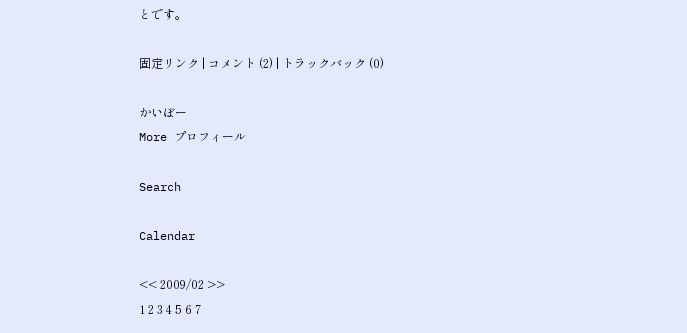とです。

固定リンク | コメント (2) | トラックバック (0)

かいぼー
More プロフィール

Search

Calendar

<< 2009/02 >>
1 2 3 4 5 6 7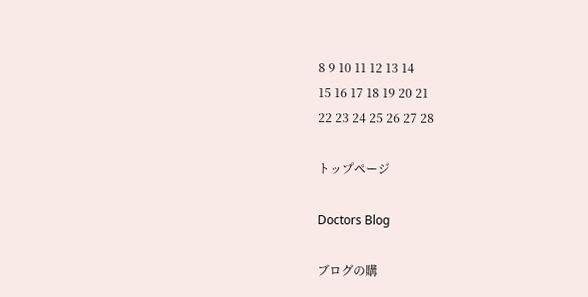8 9 10 11 12 13 14
15 16 17 18 19 20 21
22 23 24 25 26 27 28

トップページ

Doctors Blog

ブログの購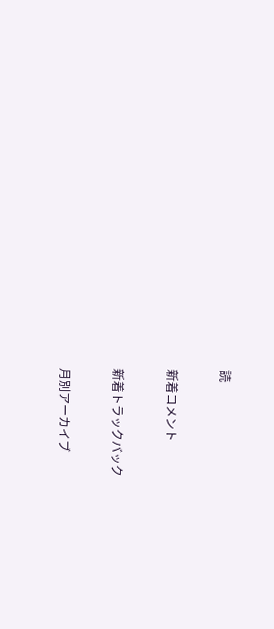読

新着コメント

新着トラックバック

月別アーカイブ